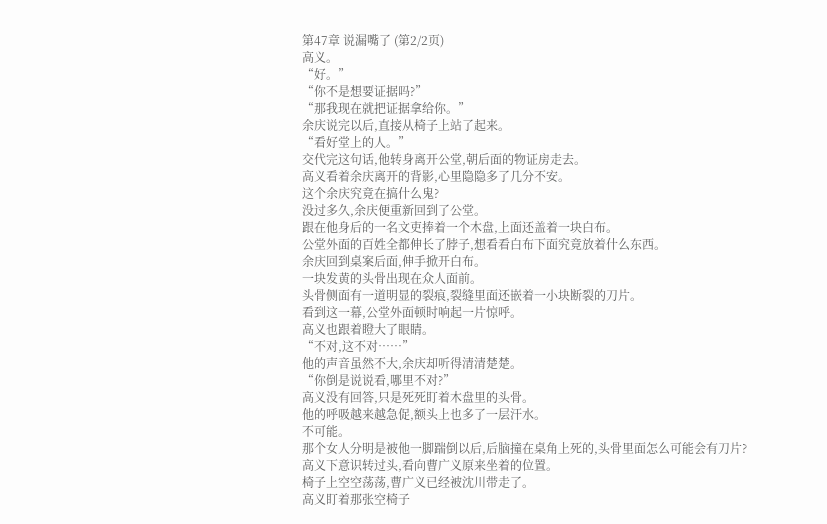第47章 说漏嘴了 (第2/2页)
高义。
“好。”
“你不是想要证据吗?”
“那我现在就把证据拿给你。”
余庆说完以后,直接从椅子上站了起来。
“看好堂上的人。”
交代完这句话,他转身离开公堂,朝后面的物证房走去。
高义看着余庆离开的背影,心里隐隐多了几分不安。
这个余庆究竟在搞什么鬼?
没过多久,余庆便重新回到了公堂。
跟在他身后的一名文吏捧着一个木盘,上面还盖着一块白布。
公堂外面的百姓全都伸长了脖子,想看看白布下面究竟放着什么东西。
余庆回到桌案后面,伸手掀开白布。
一块发黄的头骨出现在众人面前。
头骨侧面有一道明显的裂痕,裂缝里面还嵌着一小块断裂的刀片。
看到这一幕,公堂外面顿时响起一片惊呼。
高义也跟着瞪大了眼睛。
“不对,这不对……”
他的声音虽然不大,余庆却听得清清楚楚。
“你倒是说说看,哪里不对?”
高义没有回答,只是死死盯着木盘里的头骨。
他的呼吸越来越急促,额头上也多了一层汗水。
不可能。
那个女人分明是被他一脚踹倒以后,后脑撞在桌角上死的,头骨里面怎么可能会有刀片?
高义下意识转过头,看向曹广义原来坐着的位置。
椅子上空空荡荡,曹广义已经被沈川带走了。
高义盯着那张空椅子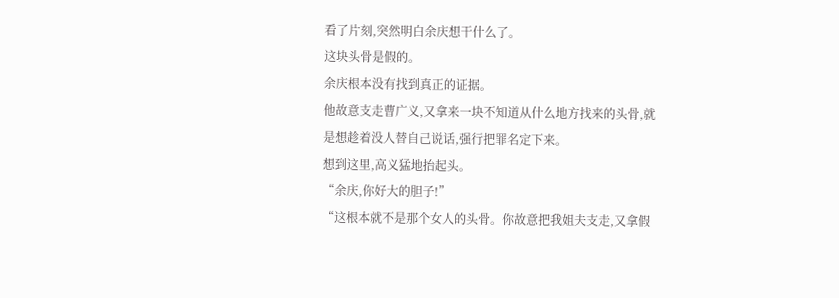看了片刻,突然明白余庆想干什么了。
这块头骨是假的。
余庆根本没有找到真正的证据。
他故意支走曹广义,又拿来一块不知道从什么地方找来的头骨,就是想趁着没人替自己说话,强行把罪名定下来。
想到这里,高义猛地抬起头。
“余庆,你好大的胆子!”
“这根本就不是那个女人的头骨。你故意把我姐夫支走,又拿假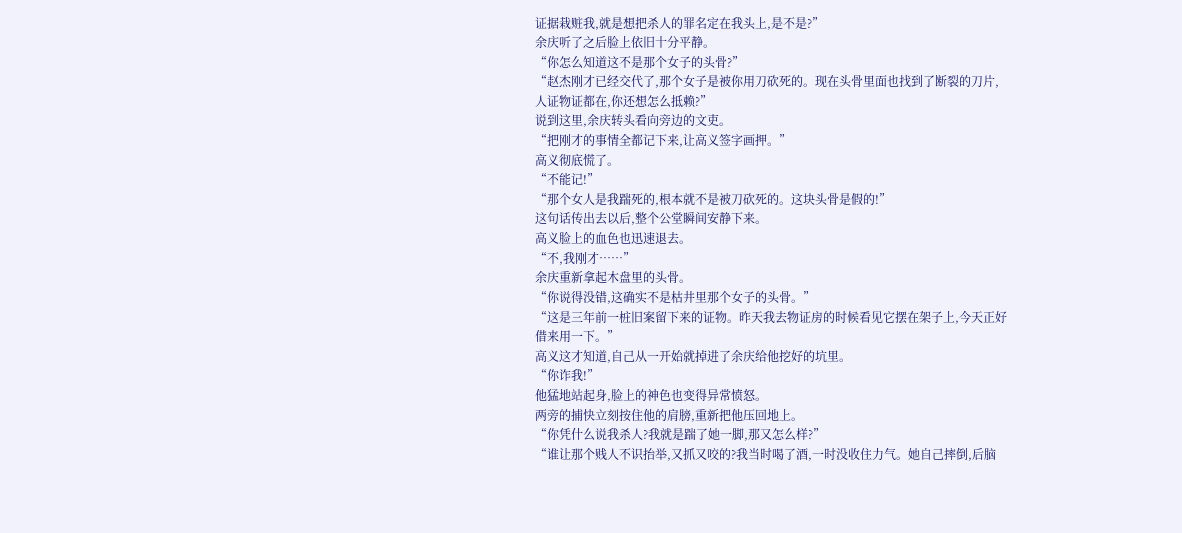证据栽赃我,就是想把杀人的罪名定在我头上,是不是?”
余庆听了之后脸上依旧十分平静。
“你怎么知道这不是那个女子的头骨?”
“赵杰刚才已经交代了,那个女子是被你用刀砍死的。现在头骨里面也找到了断裂的刀片,人证物证都在,你还想怎么抵赖?”
说到这里,余庆转头看向旁边的文吏。
“把刚才的事情全都记下来,让高义签字画押。”
高义彻底慌了。
“不能记!”
“那个女人是我踹死的,根本就不是被刀砍死的。这块头骨是假的!”
这句话传出去以后,整个公堂瞬间安静下来。
高义脸上的血色也迅速退去。
“不,我刚才……”
余庆重新拿起木盘里的头骨。
“你说得没错,这确实不是枯井里那个女子的头骨。”
“这是三年前一桩旧案留下来的证物。昨天我去物证房的时候看见它摆在架子上,今天正好借来用一下。”
高义这才知道,自己从一开始就掉进了余庆给他挖好的坑里。
“你诈我!”
他猛地站起身,脸上的神色也变得异常愤怒。
两旁的捕快立刻按住他的肩膀,重新把他压回地上。
“你凭什么说我杀人?我就是踹了她一脚,那又怎么样?”
“谁让那个贱人不识抬举,又抓又咬的?我当时喝了酒,一时没收住力气。她自己摔倒,后脑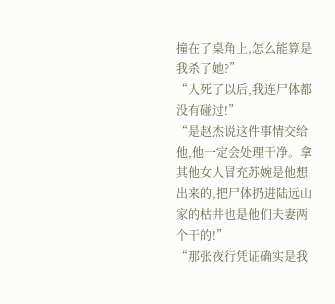撞在了桌角上,怎么能算是我杀了她?”
“人死了以后,我连尸体都没有碰过!”
“是赵杰说这件事情交给他,他一定会处理干净。拿其他女人冒充苏婉是他想出来的,把尸体扔进陆远山家的枯井也是他们夫妻两个干的!”
“那张夜行凭证确实是我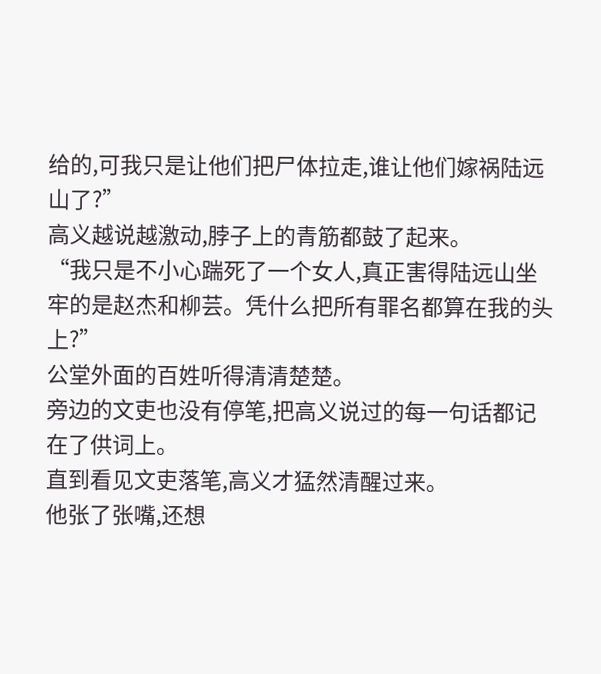给的,可我只是让他们把尸体拉走,谁让他们嫁祸陆远山了?”
高义越说越激动,脖子上的青筋都鼓了起来。
“我只是不小心踹死了一个女人,真正害得陆远山坐牢的是赵杰和柳芸。凭什么把所有罪名都算在我的头上?”
公堂外面的百姓听得清清楚楚。
旁边的文吏也没有停笔,把高义说过的每一句话都记在了供词上。
直到看见文吏落笔,高义才猛然清醒过来。
他张了张嘴,还想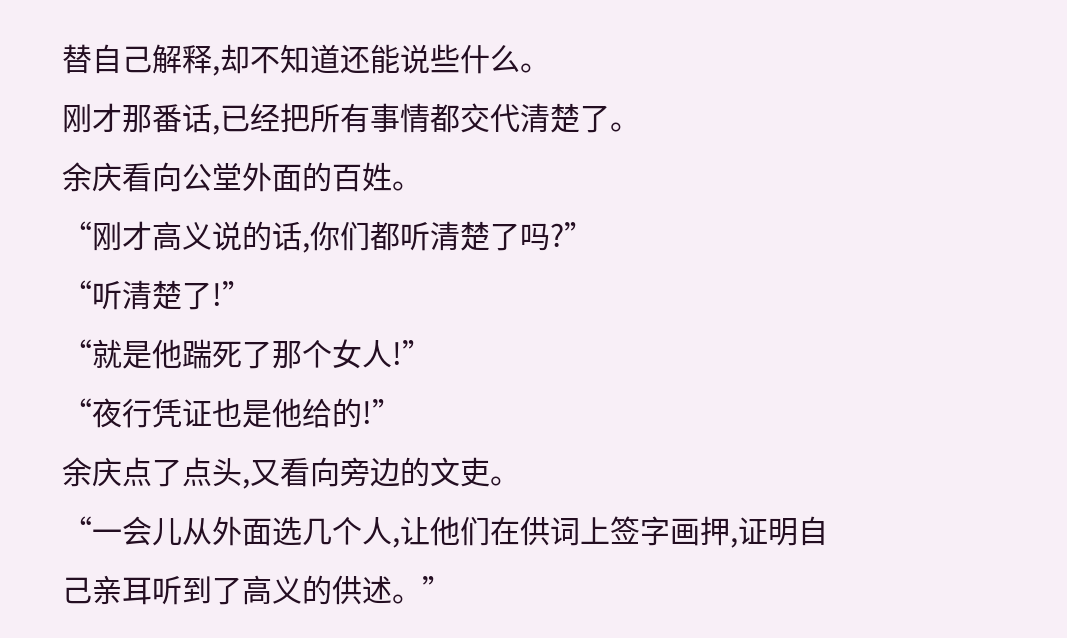替自己解释,却不知道还能说些什么。
刚才那番话,已经把所有事情都交代清楚了。
余庆看向公堂外面的百姓。
“刚才高义说的话,你们都听清楚了吗?”
“听清楚了!”
“就是他踹死了那个女人!”
“夜行凭证也是他给的!”
余庆点了点头,又看向旁边的文吏。
“一会儿从外面选几个人,让他们在供词上签字画押,证明自己亲耳听到了高义的供述。”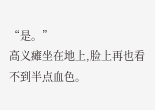“是。”
高义瘫坐在地上,脸上再也看不到半点血色。